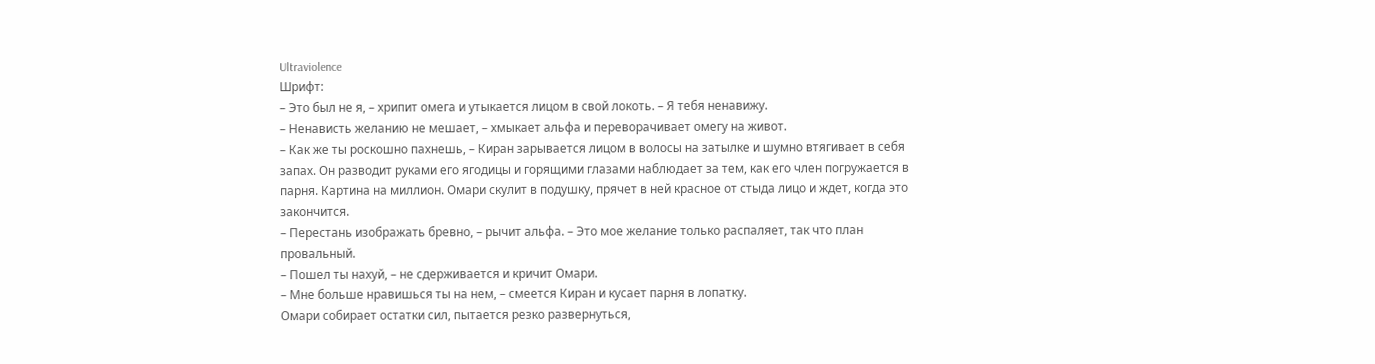Ultraviolence
Шрифт:
– Это был не я, – хрипит омега и утыкается лицом в свой локоть. – Я тебя ненавижу.
– Ненависть желанию не мешает, – хмыкает альфа и переворачивает омегу на живот.
– Как же ты роскошно пахнешь, – Киран зарывается лицом в волосы на затылке и шумно втягивает в себя запах. Он разводит руками его ягодицы и горящими глазами наблюдает за тем, как его член погружается в парня. Картина на миллион. Омари скулит в подушку, прячет в ней красное от стыда лицо и ждет, когда это закончится.
– Перестань изображать бревно, – рычит альфа. – Это мое желание только распаляет, так что план провальный.
– Пошел ты нахуй, – не сдерживается и кричит Омари.
– Мне больше нравишься ты на нем, – смеется Киран и кусает парня в лопатку.
Омари собирает остатки сил, пытается резко развернуться,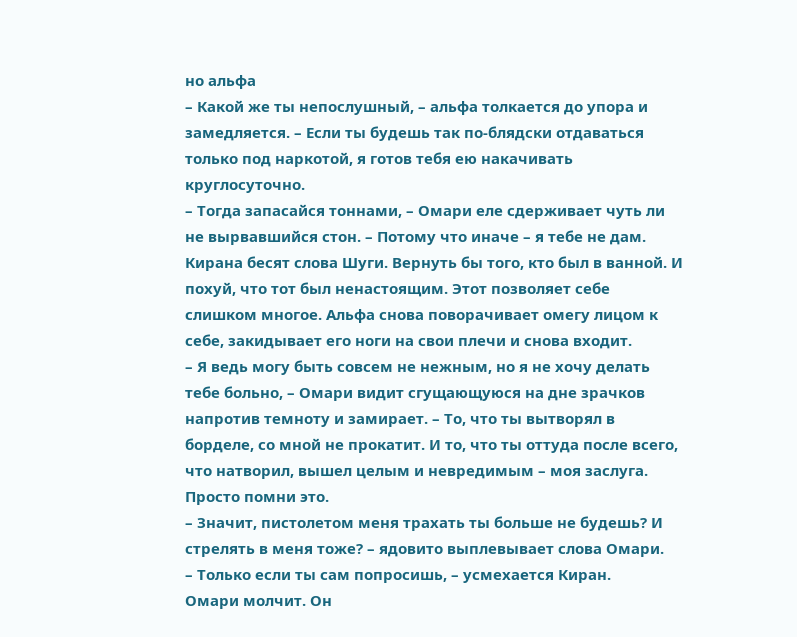но альфа
– Какой же ты непослушный, – альфа толкается до упора и замедляется. – Если ты будешь так по-блядски отдаваться только под наркотой, я готов тебя ею накачивать круглосуточно.
– Тогда запасайся тоннами, – Омари еле сдерживает чуть ли не вырвавшийся стон. – Потому что иначе – я тебе не дам.
Кирана бесят слова Шуги. Вернуть бы того, кто был в ванной. И похуй, что тот был ненастоящим. Этот позволяет себе слишком многое. Альфа снова поворачивает омегу лицом к себе, закидывает его ноги на свои плечи и снова входит.
– Я ведь могу быть совсем не нежным, но я не хочу делать тебе больно, – Омари видит сгущающуюся на дне зрачков напротив темноту и замирает. – То, что ты вытворял в борделе, со мной не прокатит. И то, что ты оттуда после всего, что натворил, вышел целым и невредимым – моя заслуга. Просто помни это.
– Значит, пистолетом меня трахать ты больше не будешь? И стрелять в меня тоже? – ядовито выплевывает слова Омари.
– Только если ты сам попросишь, – усмехается Киран.
Омари молчит. Он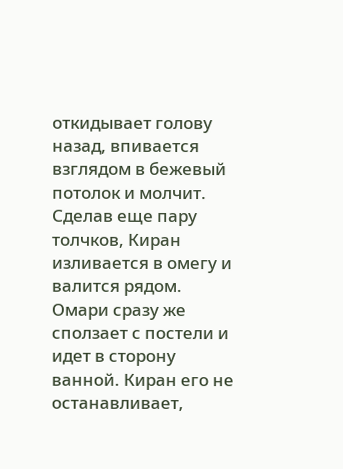откидывает голову назад, впивается взглядом в бежевый потолок и молчит. Сделав еще пару толчков, Киран изливается в омегу и валится рядом.
Омари сразу же сползает с постели и идет в сторону ванной. Киран его не останавливает,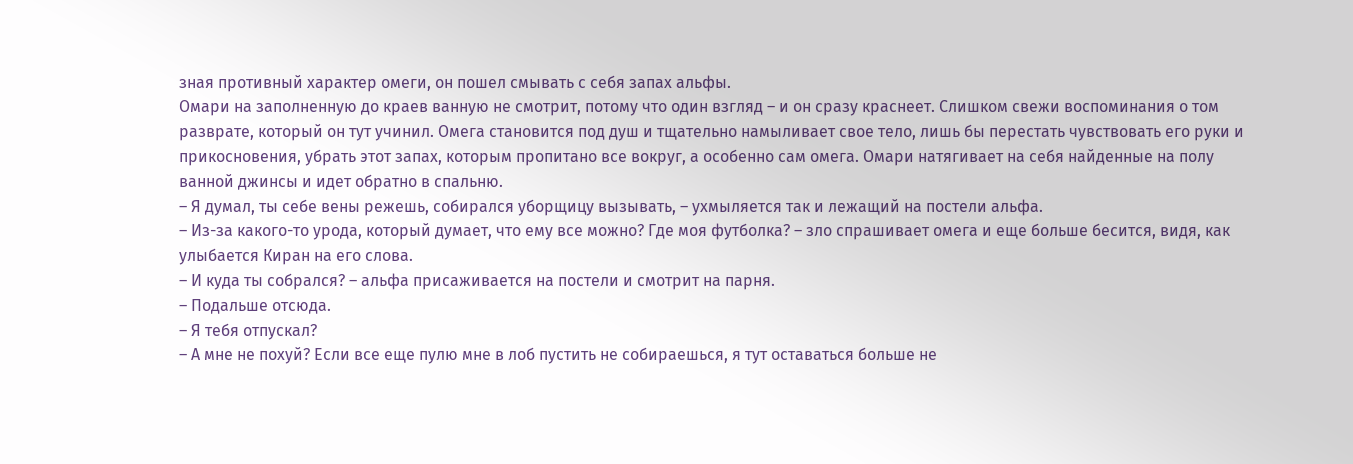зная противный характер омеги, он пошел смывать с себя запах альфы.
Омари на заполненную до краев ванную не смотрит, потому что один взгляд – и он сразу краснеет. Слишком свежи воспоминания о том разврате, который он тут учинил. Омега становится под душ и тщательно намыливает свое тело, лишь бы перестать чувствовать его руки и прикосновения, убрать этот запах, которым пропитано все вокруг, а особенно сам омега. Омари натягивает на себя найденные на полу ванной джинсы и идет обратно в спальню.
– Я думал, ты себе вены режешь, собирался уборщицу вызывать, – ухмыляется так и лежащий на постели альфа.
– Из-за какого-то урода, который думает, что ему все можно? Где моя футболка? – зло спрашивает омега и еще больше бесится, видя, как улыбается Киран на его слова.
– И куда ты собрался? – альфа присаживается на постели и смотрит на парня.
– Подальше отсюда.
– Я тебя отпускал?
– А мне не похуй? Если все еще пулю мне в лоб пустить не собираешься, я тут оставаться больше не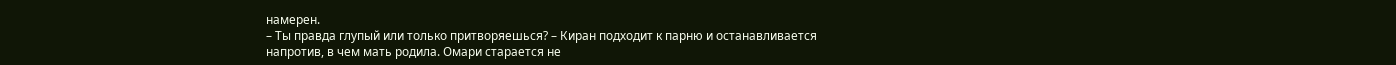намерен.
– Ты правда глупый или только притворяешься? – Киран подходит к парню и останавливается напротив, в чем мать родила. Омари старается не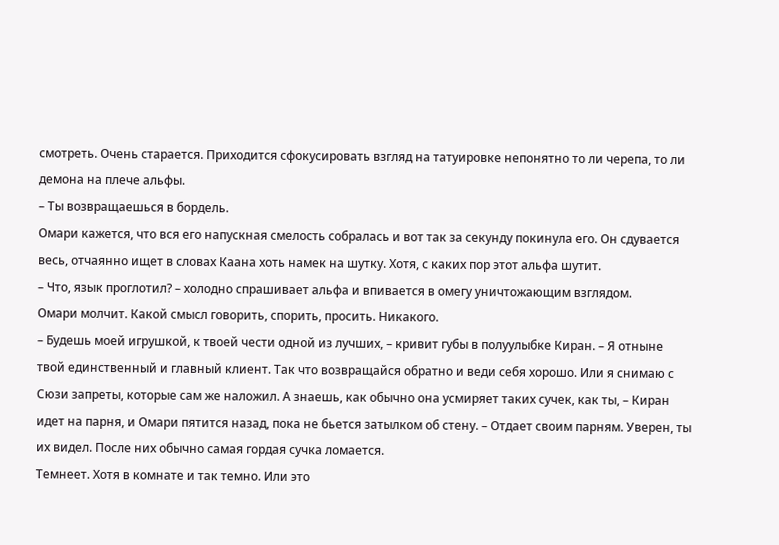смотреть. Очень старается. Приходится сфокусировать взгляд на татуировке непонятно то ли черепа, то ли демона на плече альфы.
– Ты возвращаешься в бордель.
Омари кажется, что вся его напускная смелость собралась и вот так за секунду покинула его. Он сдувается весь, отчаянно ищет в словах Каана хоть намек на шутку. Хотя, с каких пор этот альфа шутит.
– Что, язык проглотил? – холодно спрашивает альфа и впивается в омегу уничтожающим взглядом.
Омари молчит. Какой смысл говорить, спорить, просить. Никакого.
– Будешь моей игрушкой, к твоей чести одной из лучших, – кривит губы в полуулыбке Киран. – Я отныне твой единственный и главный клиент. Так что возвращайся обратно и веди себя хорошо. Или я снимаю с Сюзи запреты, которые сам же наложил. А знаешь, как обычно она усмиряет таких сучек, как ты, – Киран идет на парня, и Омари пятится назад, пока не бьется затылком об стену. – Отдает своим парням. Уверен, ты их видел. После них обычно самая гордая сучка ломается.
Темнеет. Хотя в комнате и так темно. Или это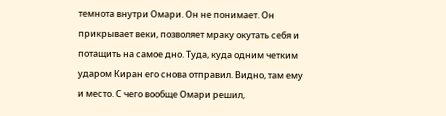темнота внутри Омари. Он не понимает. Он прикрывает веки, позволяет мраку окутать себя и потащить на самое дно. Туда, куда одним четким ударом Киран его снова отправил. Видно, там ему и место. С чего вообще Омари решил,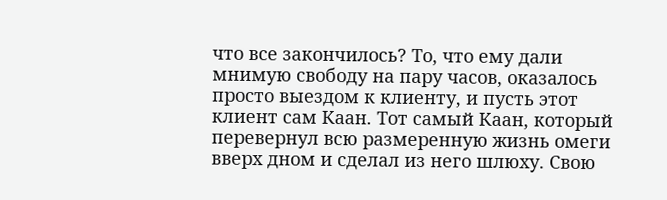что все закончилось? То, что ему дали мнимую свободу на пару часов, оказалось
просто выездом к клиенту, и пусть этот клиент сам Каан. Тот самый Каан, который перевернул всю размеренную жизнь омеги вверх дном и сделал из него шлюху. Свою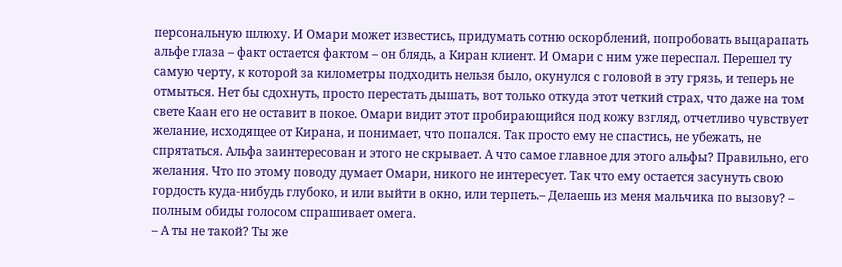персональную шлюху. И Омари может известись, придумать сотню оскорблений, попробовать выцарапать альфе глаза – факт остается фактом – он блядь, а Киран клиент. И Омари с ним уже переспал. Перешел ту самую черту, к которой за километры подходить нельзя было, окунулся с головой в эту грязь, и теперь не отмыться. Нет бы сдохнуть, просто перестать дышать, вот только откуда этот четкий страх, что даже на том свете Каан его не оставит в покое. Омари видит этот пробирающийся под кожу взгляд, отчетливо чувствует желание, исходящее от Кирана, и понимает, что попался. Так просто ему не спастись, не убежать, не спрятаться. Альфа заинтересован и этого не скрывает. А что самое главное для этого альфы? Правильно, его желания. Что по этому поводу думает Омари, никого не интересует. Так что ему остается засунуть свою гордость куда-нибудь глубоко, и или выйти в окно, или терпеть.– Делаешь из меня мальчика по вызову? – полным обиды голосом спрашивает омега.
– А ты не такой? Ты же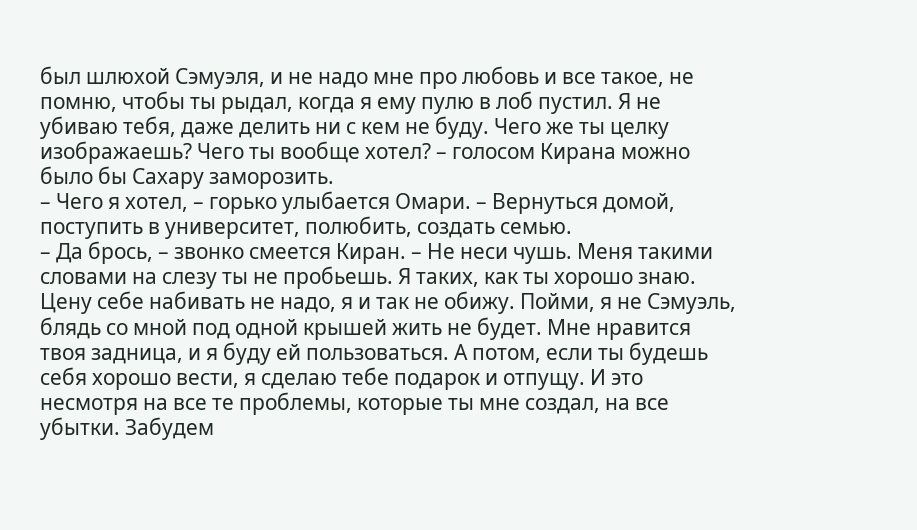был шлюхой Сэмуэля, и не надо мне про любовь и все такое, не помню, чтобы ты рыдал, когда я ему пулю в лоб пустил. Я не убиваю тебя, даже делить ни с кем не буду. Чего же ты целку изображаешь? Чего ты вообще хотел? – голосом Кирана можно было бы Сахару заморозить.
– Чего я хотел, – горько улыбается Омари. – Вернуться домой, поступить в университет, полюбить, создать семью.
– Да брось, – звонко смеется Киран. – Не неси чушь. Меня такими словами на слезу ты не пробьешь. Я таких, как ты хорошо знаю. Цену себе набивать не надо, я и так не обижу. Пойми, я не Сэмуэль, блядь со мной под одной крышей жить не будет. Мне нравится твоя задница, и я буду ей пользоваться. А потом, если ты будешь себя хорошо вести, я сделаю тебе подарок и отпущу. И это несмотря на все те проблемы, которые ты мне создал, на все убытки. Забудем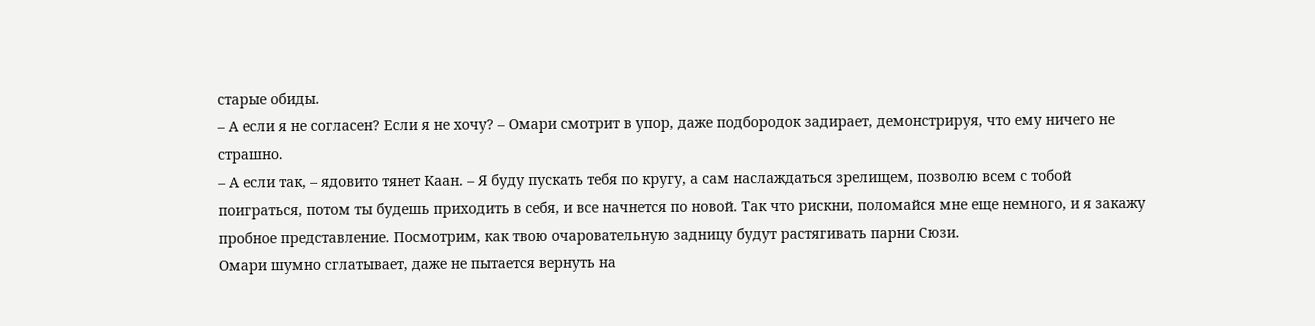старые обиды.
– А если я не согласен? Если я не хочу? – Омари смотрит в упор, даже подбородок задирает, демонстрируя, что ему ничего не страшно.
– А если так, – ядовито тянет Каан. – Я буду пускать тебя по кругу, а сам наслаждаться зрелищем, позволю всем с тобой поиграться, потом ты будешь приходить в себя, и все начнется по новой. Так что рискни, поломайся мне еще немного, и я закажу пробное представление. Посмотрим, как твою очаровательную задницу будут растягивать парни Сюзи.
Омари шумно сглатывает, даже не пытается вернуть на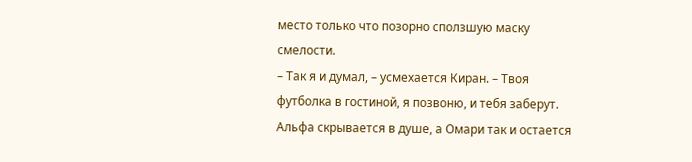место только что позорно сползшую маску смелости.
– Так я и думал, – усмехается Киран. – Твоя футболка в гостиной, я позвоню, и тебя заберут.
Альфа скрывается в душе, а Омари так и остается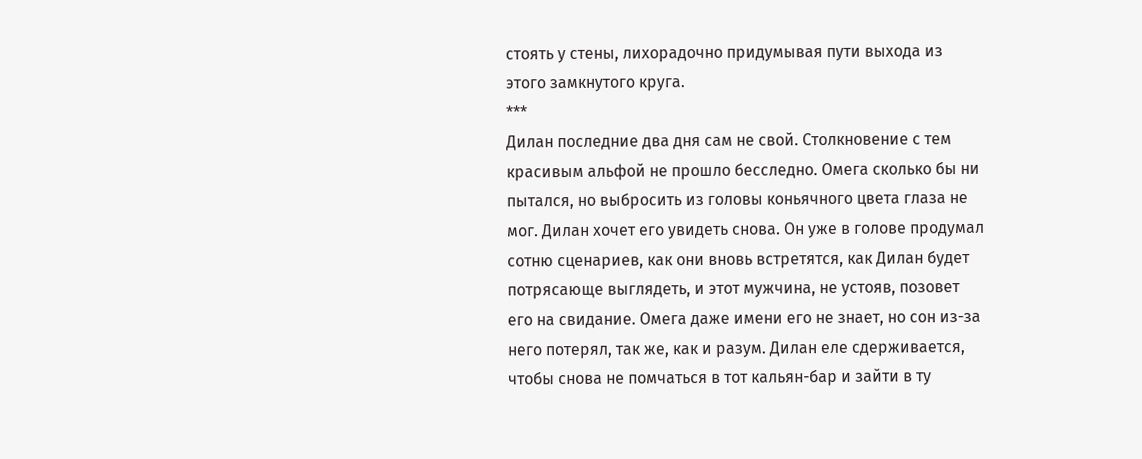стоять у стены, лихорадочно придумывая пути выхода из этого замкнутого круга.
***
Дилан последние два дня сам не свой. Столкновение с тем красивым альфой не прошло бесследно. Омега сколько бы ни пытался, но выбросить из головы коньячного цвета глаза не мог. Дилан хочет его увидеть снова. Он уже в голове продумал сотню сценариев, как они вновь встретятся, как Дилан будет потрясающе выглядеть, и этот мужчина, не устояв, позовет его на свидание. Омега даже имени его не знает, но сон из-за него потерял, так же, как и разум. Дилан еле сдерживается, чтобы снова не помчаться в тот кальян-бар и зайти в ту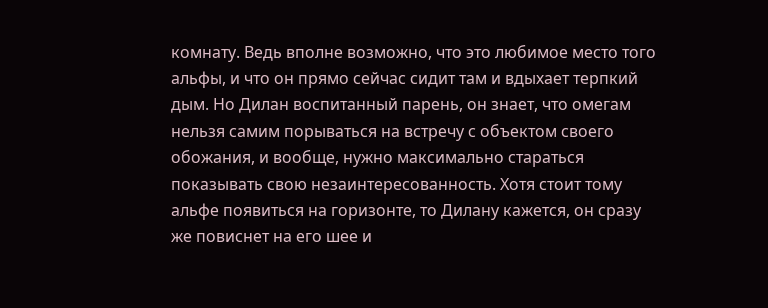комнату. Ведь вполне возможно, что это любимое место того альфы, и что он прямо сейчас сидит там и вдыхает терпкий дым. Но Дилан воспитанный парень, он знает, что омегам нельзя самим порываться на встречу с объектом своего обожания, и вообще, нужно максимально стараться показывать свою незаинтересованность. Хотя стоит тому альфе появиться на горизонте, то Дилану кажется, он сразу же повиснет на его шее и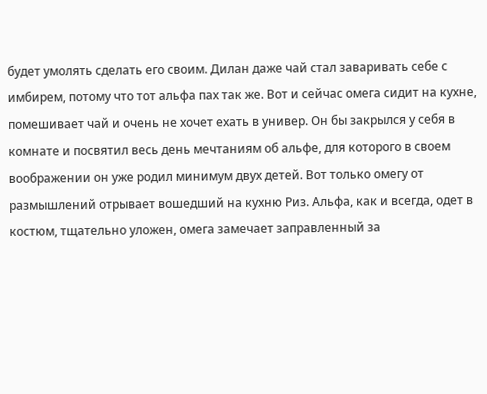будет умолять сделать его своим. Дилан даже чай стал заваривать себе с имбирем, потому что тот альфа пах так же. Вот и сейчас омега сидит на кухне, помешивает чай и очень не хочет ехать в универ. Он бы закрылся у себя в комнате и посвятил весь день мечтаниям об альфе, для которого в своем воображении он уже родил минимум двух детей. Вот только омегу от размышлений отрывает вошедший на кухню Риз. Альфа, как и всегда, одет в костюм, тщательно уложен, омега замечает заправленный за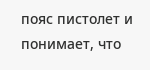пояс пистолет и понимает, что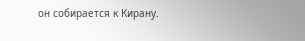он собирается к Кирану.